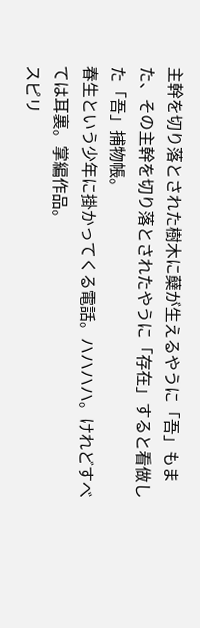主幹を切り落とされた樹木に蘖が生えるやうに「吾」もまた、その主幹を切り落とされたやうに「存在」すると看做した「吾」捕物帳。
春生という少年に掛かってくる電話。ハハハハ。けれどすべては耳裏。掌編作品。
スピリ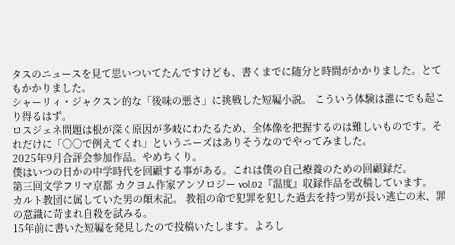タスのニュースを見て思いついてたんですけども、書くまでに随分と時間がかかりました。とてもかかりました。
シャーリィ・ジャクスン的な「後味の悪さ」に挑戦した短編小説。 こういう体験は誰にでも起こり得るはず。
ロスジェネ問題は根が深く原因が多岐にわたるため、全体像を把握するのは難しいものです。それだけに「○○で例えてくれ」というニーズはありそうなのでやってみました。
2025年9月合評会参加作品。やめちくり。
僕はいつの日かの中学時代を回顧する事がある。これは僕の自己療養のための回顧録だ。
第三回文学フリマ京都 カクヨム作家アンソロジー vol.02『温度』収録作品を改稿しています。
カルト教団に属していた男の顛末記。 教祖の命で犯罪を犯した過去を持つ男が長い逃亡の末、罪の意識に苛まれ自殺を試みる。
15年前に書いた短編を発見したので投稿いたします。よろし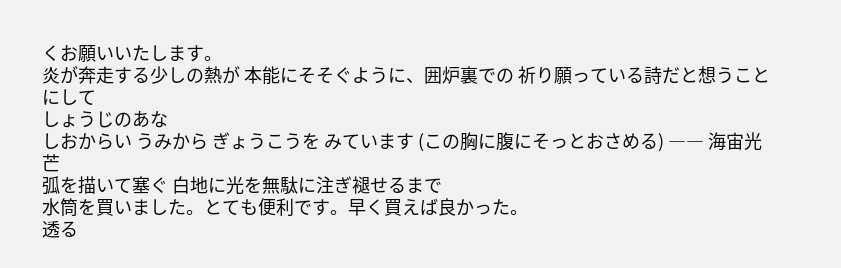くお願いいたします。
炎が奔走する少しの熱が 本能にそそぐように、囲炉裏での 祈り願っている詩だと想うことにして
しょうじのあな
しおからい うみから ぎょうこうを みています (この胸に腹にそっとおさめる) ―― 海宙光芒
弧を描いて塞ぐ 白地に光を無駄に注ぎ褪せるまで
水筒を買いました。とても便利です。早く買えば良かった。
透る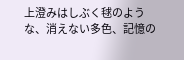上澄みはしぶく毬のような、消えない多色、記憶の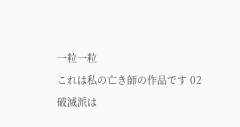一粒一粒
これは私の亡き師の作品です 02
破滅派は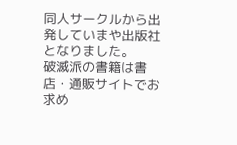同人サークルから出発していまや出版社となりました。
破滅派の書籍は書店・通販サイトでお求め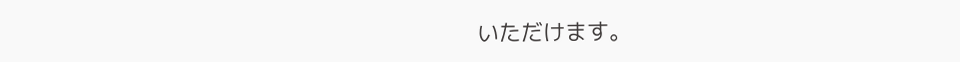いただけます。